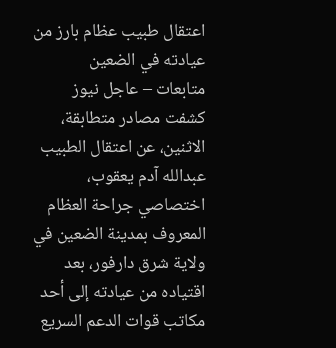اعتقال طبيب عظام بارز من عيادته في الضعين
متابعات – عاجل نيوز
كشفت مصادر متطابقة، الاثنين، عن اعتقال الطبيب عبدالله آدم يعقوب، اختصاصي جراحة العظام المعروف بمدينة الضعين في ولاية شرق دارفور، بعد اقتياده من عيادته إلى أحد مكاتب قوات الدعم السريع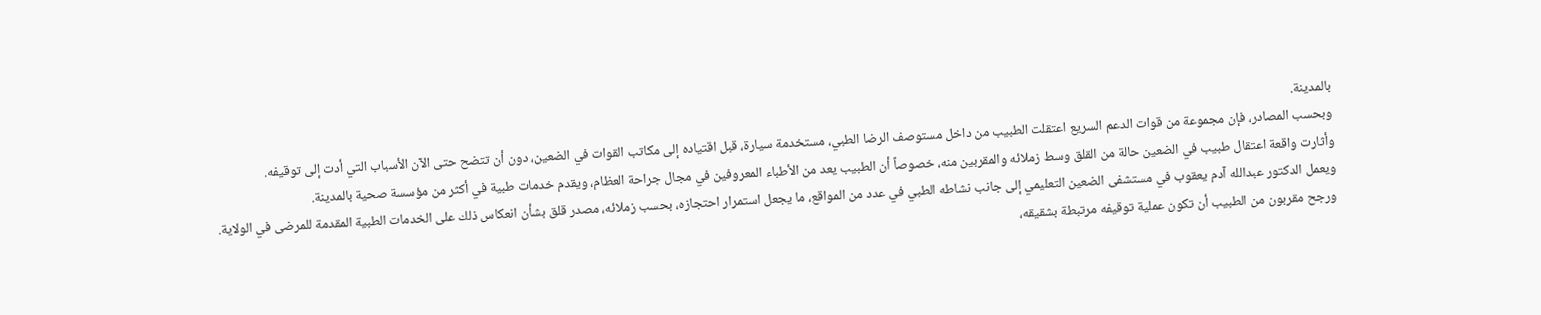بالمدينة.
وبحسب المصادر، فإن مجموعة من قوات الدعم السريع اعتقلت الطبيب من داخل مستوصف الرضا الطبي، مستخدمة سيارة، قبل اقتياده إلى مكاتب القوات في الضعين، دون أن تتضح حتى الآن الأسباب التي أدت إلى توقيفه.
وأثارت واقعة اعتقال طبيب في الضعين حالة من القلق وسط زملائه والمقربين منه، خصوصاً أن الطبيب يعد من الأطباء المعروفين في مجال جراحة العظام، ويقدم خدمات طبية في أكثر من مؤسسة صحية بالمدينة.
ويعمل الدكتور عبدالله آدم يعقوب في مستشفى الضعين التعليمي إلى جانب نشاطه الطبي في عدد من المواقع، ما يجعل استمرار احتجازه، بحسب زملائه، مصدر قلق بشأن انعكاس ذلك على الخدمات الطبية المقدمة للمرضى في الولاية.
ورجح مقربون من الطبيب أن تكون عملية توقيفه مرتبطة بشقيقه،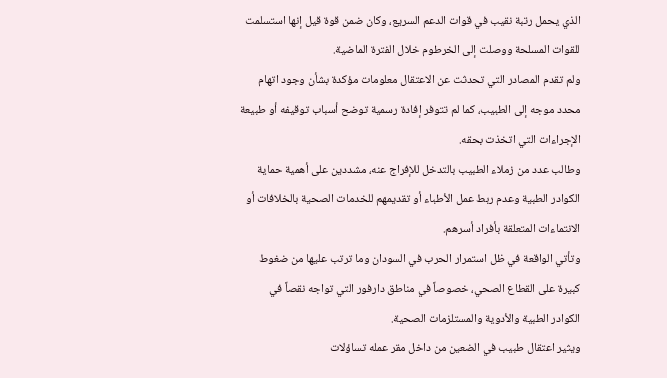الذي يحمل رتبة نقيب في قوات الدعم السريع، وكان ضمن قوة قيل إنها استسلمت للقوات المسلحة ووصلت إلى الخرطوم خلال الفترة الماضية.
ولم تقدم المصادر التي تحدثت عن الاعتقال معلومات مؤكدة بشأن وجود اتهام محدد موجه إلى الطبيب، كما لم تتوفر إفادة رسمية توضح أسباب توقيفه أو طبيعة الإجراءات التي اتخذت بحقه.
وطالب عدد من زملاء الطبيب بالتدخل للإفراج عنه، مشددين على أهمية حماية الكوادر الطبية وعدم ربط عمل الأطباء أو تقديمهم للخدمات الصحية بالخلافات أو الانتماءات المتعلقة بأفراد أسرهم.
وتأتي الواقعة في ظل استمرار الحرب في السودان وما ترتب عليها من ضغوط كبيرة على القطاع الصحي، خصوصاً في مناطق دارفور التي تواجه نقصاً في الكوادر الطبية والأدوية والمستلزمات الصحية.
ويثير اعتقال طبيب في الضعين من داخل مقر عمله تساؤلات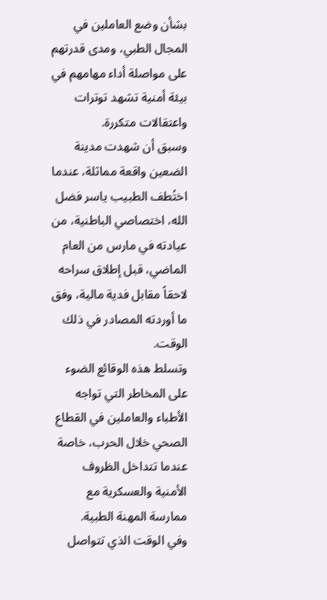بشأن وضع العاملين في المجال الطبي، ومدى قدرتهم على مواصلة أداء مهامهم في بيئة أمنية تشهد توترات واعتقالات متكررة.
وسبق أن شهدت مدينة الضعين واقعة مماثلة، عندما اختُطف الطبيب ياسر فضل الله، اختصاصي الباطنية، من عيادته في مارس من العام الماضي، قبل إطلاق سراحه لاحقاً مقابل فدية مالية، وفق ما أوردته المصادر في ذلك الوقت.
وتسلط هذه الوقائع الضوء على المخاطر التي تواجه الأطباء والعاملين في القطاع الصحي خلال الحرب، خاصة عندما تتداخل الظروف الأمنية والعسكرية مع ممارسة المهنة الطبية.
وفي الوقت الذي تتواصل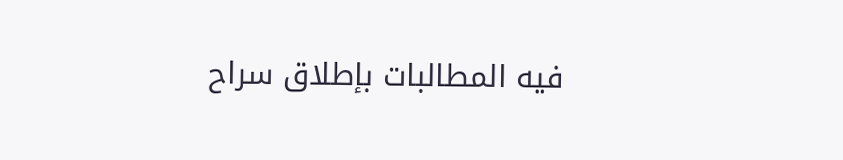فيه المطالبات بإطلاق سراح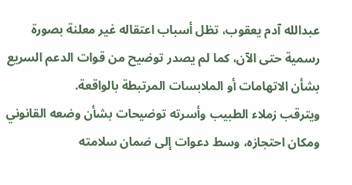عبدالله آدم يعقوب، تظل أسباب اعتقاله غير معلنة بصورة رسمية حتى الآن، كما لم يصدر توضيح من قوات الدعم السريع بشأن الاتهامات أو الملابسات المرتبطة بالواقعة.
ويترقب زملاء الطبيب وأسرته توضيحات بشأن وضعه القانوني ومكان احتجازه، وسط دعوات إلى ضمان سلامته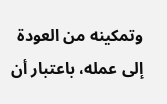وتمكينه من العودة إلى عمله، باعتبار أن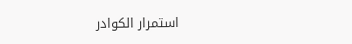استمرار الكوادر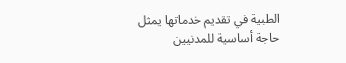الطبية في تقديم خدماتها يمثل حاجة أساسية للمدنيين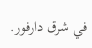في شرق دارفور.